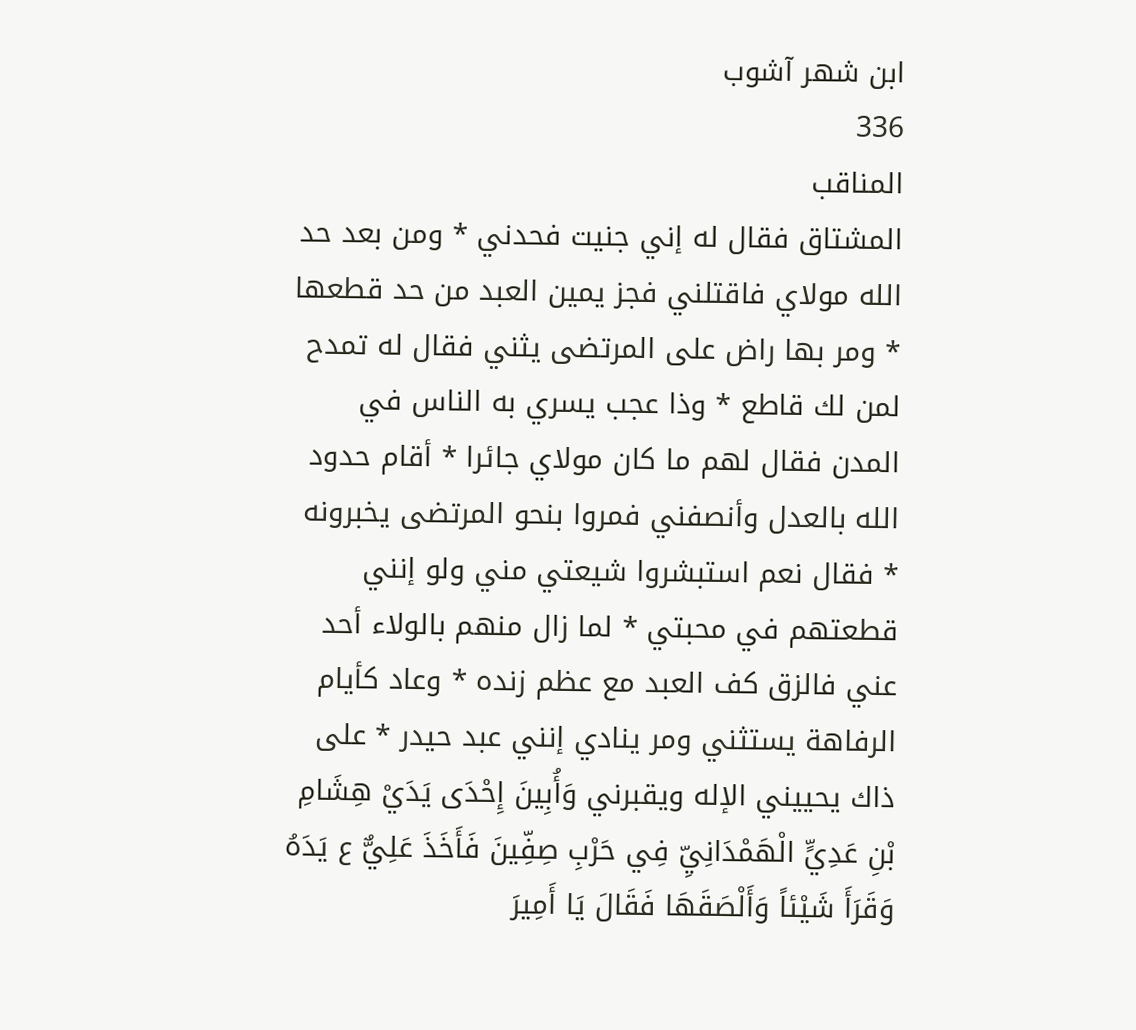ابن شهر آشوب
336
المناقب
المشتاق فقال له إني جنيت فحدني * ومن بعد حد الله مولاي فاقتلني فجز يمين العبد من حد قطعها * ومر بها راض على المرتضى يثني فقال له تمدح لمن لك قاطع * وذا عجب يسري به الناس في المدن فقال لهم ما كان مولاي جائرا * أقام حدود الله بالعدل وأنصفني فمروا بنحو المرتضى يخبرونه * فقال نعم استبشروا شيعتي مني ولو إنني قطعتهم في محبتي * لما زال منهم بالولاء أحد عني فالزق كف العبد مع عظم زنده * وعاد كأيام الرفاهة يستثني ومر ينادي إنني عبد حيدر * على ذاك يحييني الإله ويقبرني وَأُبِينَ إِحْدَى يَدَيْ هِشَامِ بْنِ عَدِيٍّ الْهَمْدَانِيِّ فِي حَرْبِ صِفِّينَ فَأَخَذَ عَلِيٌّ ع يَدَهُ وَقَرَأَ شَيْئاً وَأَلْصَقَهَا فَقَالَ يَا أَمِيرَ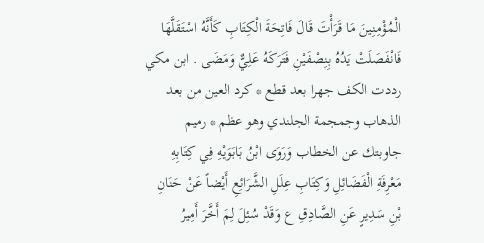الْمُؤْمِنِينَ مَا قَرَأْتَ قَالَ فَاتِحَةَ الْكِتَابِ كَأَنَّهُ اسْتَقَلَّهَا فَانْفَصَلَتْ يَدُهُ بِنِصْفَيْنِ فَتَرَكَهُ عَلِيٌّ وَمَضَى . ابن مكي رددت الكف جهرا بعد قطع * كرد العين من بعد الذهاب وجمجمة الجلندي وهو عظم * رميم جاوبتك عن الخطاب وَرَوَى ابْنُ بَابَوَيْهِ فِي كِتَابِهِ مَعْرِفَةِ الْفَضَائِلِ وَكِتَابِ عِلَلِ الشَّرَائِعِ أَيْضاً عَنْ حَنَانِ بْنِ سَدِيرٍ عَنِ الصَّادِقِ ع وَقَدْ سُئِلَ لِمَ أَخَّرَ أَمِيرُ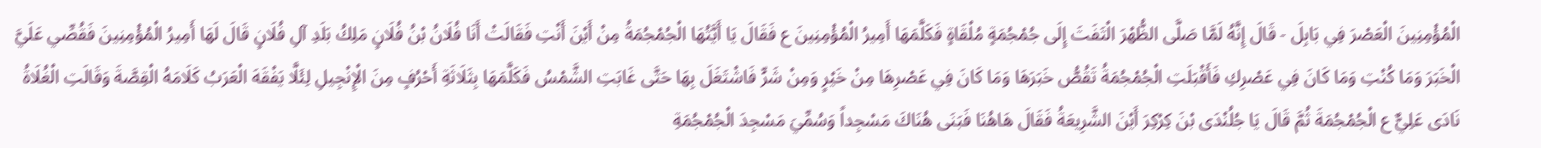الْمُؤْمِنِينَ الْعَصْرَ فِي بَابِلَ - قَالَ إِنَّهُ لَمَّا صَلَّى الظُّهْرَ الْتَفَتَ إِلَى جُمْجُمَةٍ مُلْقَاةٍ فَكَلَّمَهَا أَمِيرُ الْمُؤْمِنِينَ ع فَقَالَ يَا أَيَّتُهَا الْجُمْجُمَةُ مِنْ أَيْنَ أَنْتِ فَقَالَتْ أَنَا فُلَانُ بْنُ فُلَانٍ مَلِكُ بَلَدِ آلِ فُلَانٍ قَالَ لَهَا أَمِيرُ الْمُؤْمِنِينَ فَقُصِّي عَلَيَّ الْخَبَرَ وَمَا كُنْتِ وَمَا كَانَ فِي عَصْرِكِ فَأَقْبَلَتِ الْجُمْجُمَةُ تَقُصُّ خَبَرَهَا وَمَا كَانَ فِي عَصْرِهَا مِنْ خَيْرٍ وَمِنْ شَرٍّ فَاشْتَغَلَ بِهَا حَتَّى غَابَتِ الشَّمْسُ فَكَلَّمَهَا بِثَلَاثَةِ أَحْرُفٍ مِنَ الْإِنْجِيلِ لِئَلَّا يَفْقَهَ الْعَرَبُ كَلَامَهُ الْقِصَّةَ وَقَالَتِ الْغُلَاةُ نَادَى عَلِيٌّ ع الْجُمْجُمَةَ ثُمَّ قَالَ يَا جُلُنْدَى بْنَ كِرْكِرَ أَيْنَ الشَّرِيعَةُ فَقَالَ هَاهُنَا فَبَنَى هُنَاكَ مَسْجِداً وَسُمِّيَ مَسْجِدَ الْجُمْجُمَةِ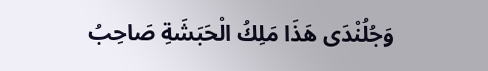وَجُلُنْدَى هَذَا مَلِكُ الْحَبَشَةِ صَاحِبُ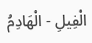الْفِيلِ - الْهَادِمُ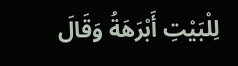لِلْبَيْتِ أَبْرَهَةُ وَقَالَ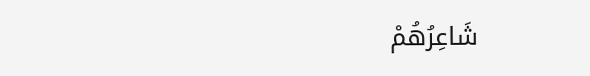شَاعِرُهُمْ